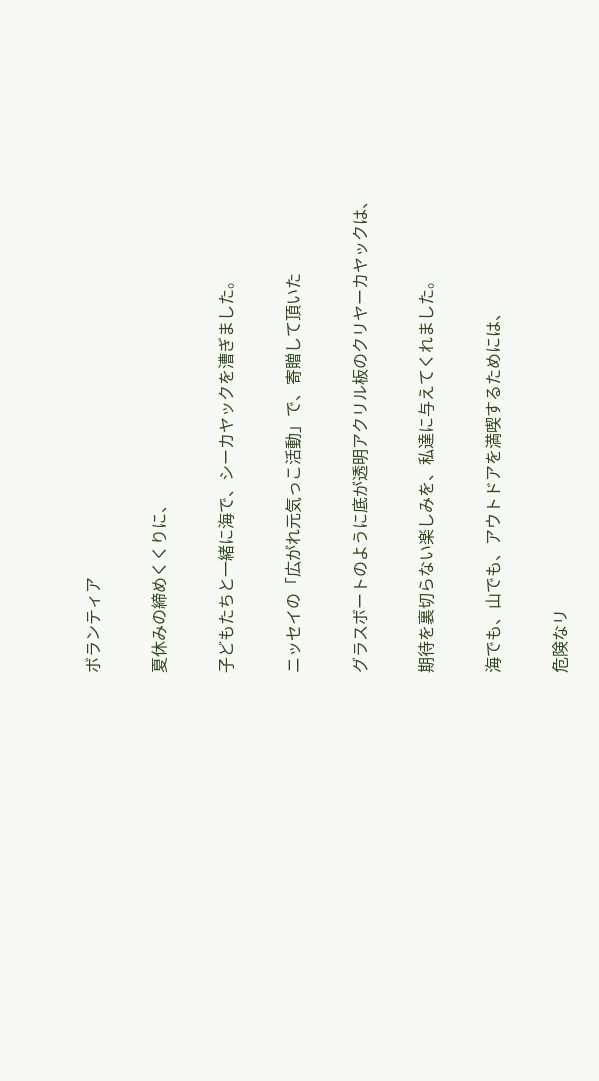ボランティア

夏休みの締めくくりに、

子どもたちと一緒に海で、シーカヤックを漕ぎました。

ニッセイの「広がれ元気っこ活動」で、寄贈して頂いた

グラスボートのように底が透明アクリル板のクリヤーカヤックは、

期待を裏切らない楽しみを、私達に与えてくれました。

海でも、山でも、アウトドアを満喫するためには、

危険なリ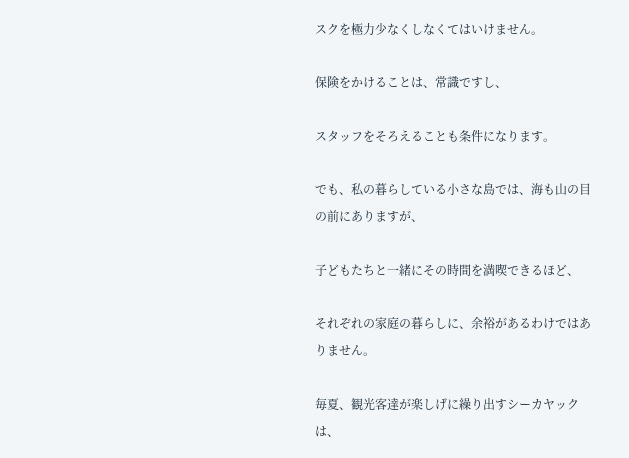スクを極力少なくしなくてはいけません。

保険をかけることは、常識ですし、

スタッフをそろえることも条件になります。

でも、私の暮らしている小さな島では、海も山の目の前にありますが、

子どもたちと一緒にその時間を満喫できるほど、

それぞれの家庭の暮らしに、余裕があるわけではありません。

毎夏、観光客達が楽しげに繰り出すシーカヤックは、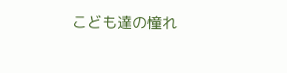こども達の憧れ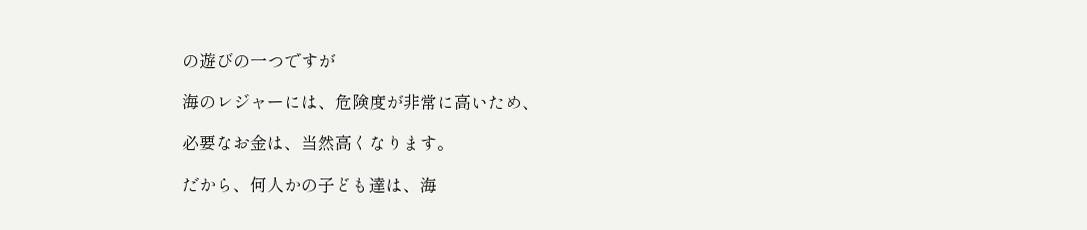の遊びの一つですが

海のレジャーには、危険度が非常に高いため、

必要なお金は、当然高くなります。

だから、何人かの子ども達は、海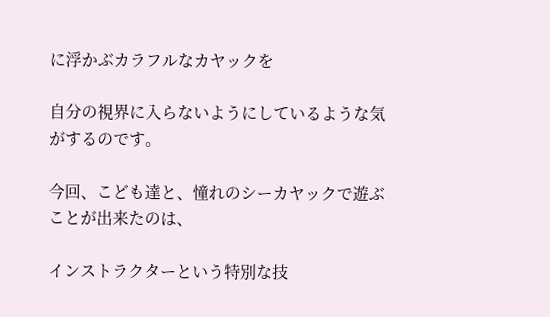に浮かぶカラフルなカヤックを

自分の視界に入らないようにしているような気がするのです。

今回、こども達と、憧れのシーカヤックで遊ぶことが出来たのは、

インストラクターという特別な技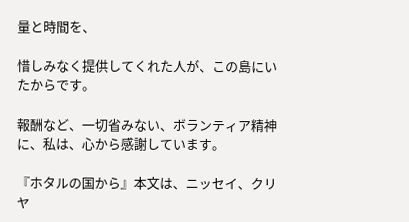量と時間を、

惜しみなく提供してくれた人が、この島にいたからです。

報酬など、一切省みない、ボランティア精神に、私は、心から感謝しています。

『ホタルの国から』本文は、ニッセイ、クリヤ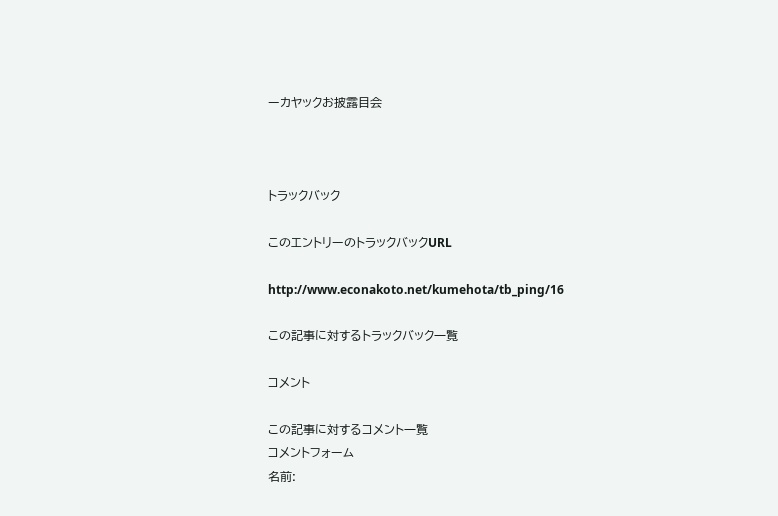ーカヤックお披露目会



トラックバック

このエントリーのトラックバックURL

http://www.econakoto.net/kumehota/tb_ping/16

この記事に対するトラックバック一覧

コメント

この記事に対するコメント一覧
コメントフォーム
名前: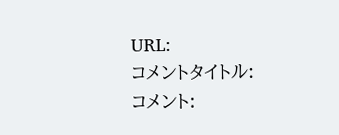URL:
コメントタイトル:
コメント: